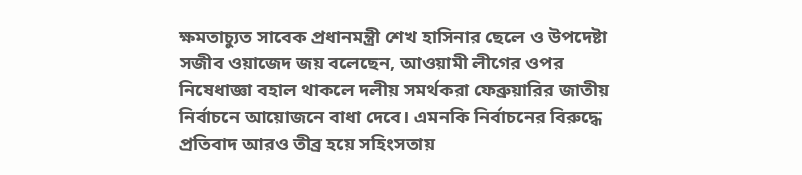ক্ষমতাচ্যুত সাবেক প্রধানমন্ত্রী শেখ হাসিনার ছেলে ও উপদেষ্টা সজীব ওয়াজেদ জয় বলেছেন, আওয়ামী লীগের ওপর নিষেধাজ্ঞা বহাল থাকলে দলীয় সমর্থকরা ফেব্রুয়ারির জাতীয় নির্বাচনে আয়োজনে বাধা দেবে। এমনকি নির্বাচনের বিরুদ্ধে প্রতিবাদ আরও তীব্র হয়ে সহিংসতায়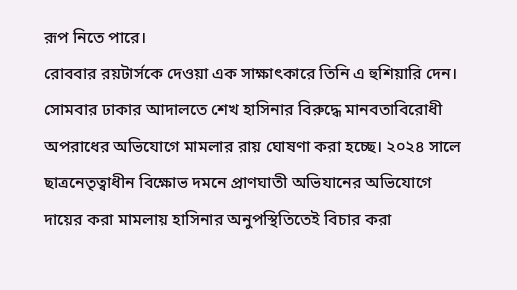রূপ নিতে পারে।
রোববার রয়টার্সকে দেওয়া এক সাক্ষাৎকারে তিনি এ হুশিয়ারি দেন।
সোমবার ঢাকার আদালতে শেখ হাসিনার বিরুদ্ধে মানবতাবিরোধী অপরাধের অভিযোগে মামলার রায় ঘোষণা করা হচ্ছে। ২০২৪ সালে ছাত্রনেতৃত্বাধীন বিক্ষোভ দমনে প্রাণঘাতী অভিযানের অভিযোগে দায়ের করা মামলায় হাসিনার অনুপস্থিতিতেই বিচার করা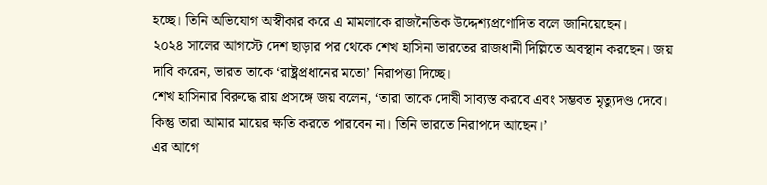হচ্ছে। তিনি অভিযোগ অস্বীকার করে এ মামলাকে রাজনৈতিক উদ্দেশ্যপ্রণোদিত বলে জানিয়েছেন।
২০২৪ সালের আগস্টে দেশ ছাড়ার পর থেকে শেখ হাসিনা ভারতের রাজধানী দিল্লিতে অবস্থান করছেন। জয় দাবি করেন, ভারত তাকে ‘রাষ্ট্রপ্রধানের মতো’ নিরাপত্তা দিচ্ছে।
শেখ হাসিনার বিরুদ্ধে রায় প্রসঙ্গে জয় বলেন, ‘তারা তাকে দোষী সাব্যস্ত করবে এবং সম্ভবত মৃত্যুদণ্ড দেবে। কিন্তু তারা আমার মায়ের ক্ষতি করতে পারবেন না। তিনি ভারতে নিরাপদে আছেন।’
এর আগে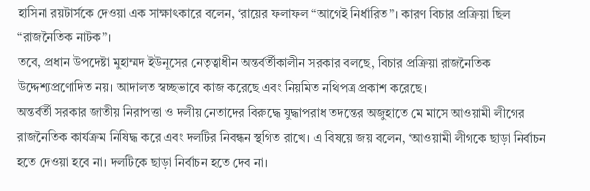হাসিনা রয়টার্সকে দেওয়া এক সাক্ষাৎকারে বলেন, ‘রায়ের ফলাফল “আগেই নির্ধারিত”। কারণ বিচার প্রক্রিয়া ছিল “রাজনৈতিক নাটক”।
তবে, প্রধান উপদেষ্টা মুহাম্মদ ইউনূসের নেতৃত্বাধীন অন্তর্বর্তীকালীন সরকার বলছে, বিচার প্রক্রিয়া রাজনৈতিক উদ্দেশ্যপ্রণোদিত নয়। আদালত স্বচ্ছভাবে কাজ করেছে এবং নিয়মিত নথিপত্র প্রকাশ করেছে।
অন্তর্বর্তী সরকার জাতীয় নিরাপত্তা ও দলীয় নেতাদের বিরুদ্ধে যুদ্ধাপরাধ তদন্তের অজুহাতে মে মাসে আওয়ামী লীগের রাজনৈতিক কার্যক্রম নিষিদ্ধ করে এবং দলটির নিবন্ধন স্থগিত রাখে। এ বিষয়ে জয় বলেন, ‘আওয়ামী লীগকে ছাড়া নির্বাচন হতে দেওয়া হবে না। দলটিকে ছাড়া নির্বাচন হতে দেব না।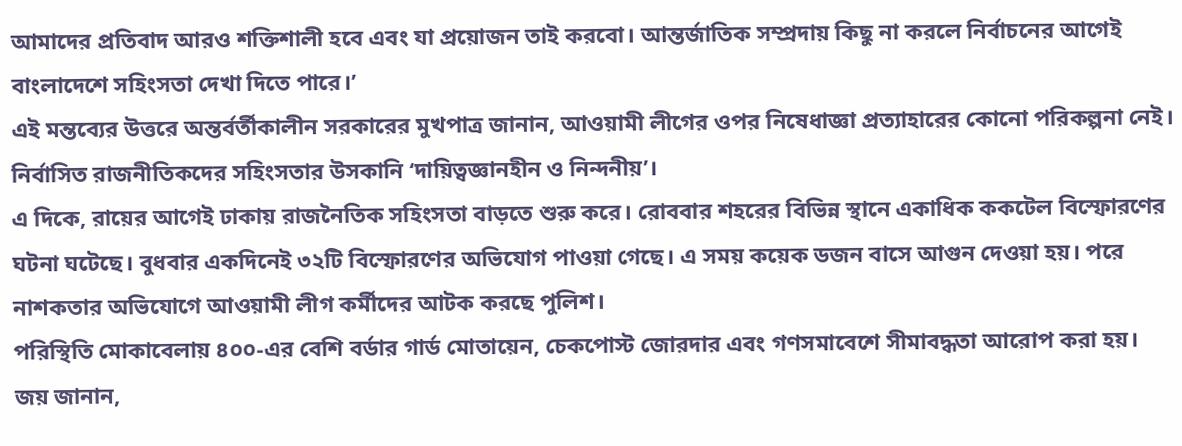আমাদের প্রতিবাদ আরও শক্তিশালী হবে এবং যা প্রয়োজন তাই করবো। আন্তর্জাতিক সম্প্রদায় কিছু না করলে নির্বাচনের আগেই বাংলাদেশে সহিংসতা দেখা দিতে পারে।’
এই মন্তব্যের উত্তরে অন্তর্বর্তীকালীন সরকারের মুখপাত্র জানান, আওয়ামী লীগের ওপর নিষেধাজ্ঞা প্রত্যাহারের কোনো পরিকল্পনা নেই। নির্বাসিত রাজনীতিকদের সহিংসতার উসকানি ‘দায়িত্বজ্ঞানহীন ও নিন্দনীয়’।
এ দিকে, রায়ের আগেই ঢাকায় রাজনৈতিক সহিংসতা বাড়তে শুরু করে। রোববার শহরের বিভিন্ন স্থানে একাধিক ককটেল বিস্ফোরণের ঘটনা ঘটেছে। বুধবার একদিনেই ৩২টি বিস্ফোরণের অভিযোগ পাওয়া গেছে। এ সময় কয়েক ডজন বাসে আগুন দেওয়া হয়। পরে নাশকতার অভিযোগে আওয়ামী লীগ কর্মীদের আটক করছে পুলিশ।
পরিস্থিতি মোকাবেলায় ৪০০-এর বেশি বর্ডার গার্ড মোতায়েন, চেকপোস্ট জোরদার এবং গণসমাবেশে সীমাবদ্ধতা আরোপ করা হয়।
জয় জানান,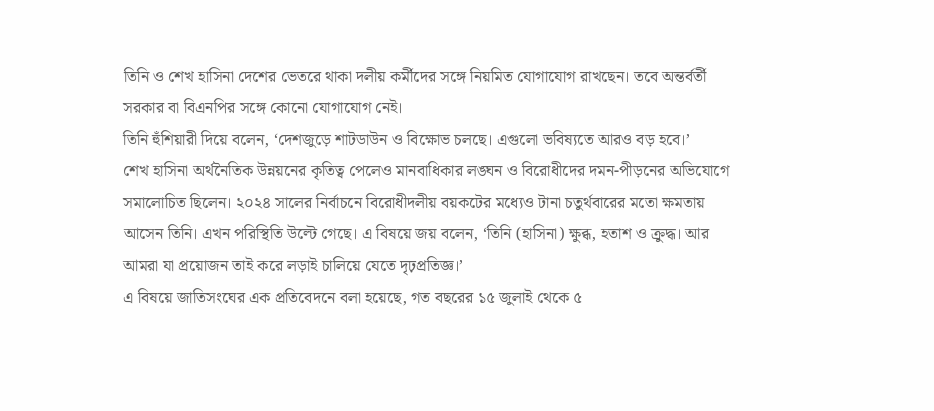তিনি ও শেখ হাসিনা দেশের ভেতরে থাকা দলীয় কর্মীদের সঙ্গে নিয়মিত যোগাযোগ রাখছেন। তবে অন্তর্বর্তী সরকার বা বিএনপির সঙ্গে কোনো যোগাযোগ নেই।
তিনি হুঁশিয়ারী দিয়ে বলেন, ‘দেশজুড়ে শাটডাউন ও বিক্ষোভ চলছে। এগুলো ভবিষ্যতে আরও বড় হবে।’
শেখ হাসিনা অর্থনৈতিক উন্নয়নের কৃতিত্ব পেলেও মানবাধিকার লঙ্ঘন ও বিরোধীদের দমন-পীড়নের অভিযোগে সমালোচিত ছিলেন। ২০২৪ সালের নির্বাচনে বিরোধীদলীয় বয়কটের মধ্যেও টানা চতুর্থবারের মতো ক্ষমতায় আসেন তিনি। এখন পরিস্থিতি উল্টে গেছে। এ বিষয়ে জয় বলেন, ‘তিনি (হাসিনা) ক্ষুব্ধ, হতাশ ও ক্রুদ্ধ। আর আমরা যা প্রয়োজন তাই করে লড়াই চালিয়ে যেতে দৃঢ়প্রতিজ্ঞ।’
এ বিষয়ে জাতিসংঘের এক প্রতিবেদনে বলা হয়েছে, গত বছরের ১৫ জুলাই থেকে ৫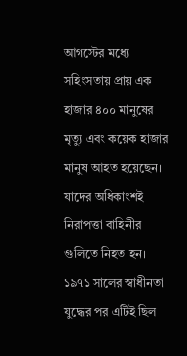আগস্টের মধ্যে সহিংসতায় প্রায় এক হাজার ৪০০ মানুষের মৃত্যু এবং কয়েক হাজার মানুষ আহত হয়েছেন। যাদের অধিকাংশই নিরাপত্তা বাহিনীর গুলিতে নিহত হন। ১৯৭১ সালের স্বাধীনতা যুদ্ধের পর এটিই ছিল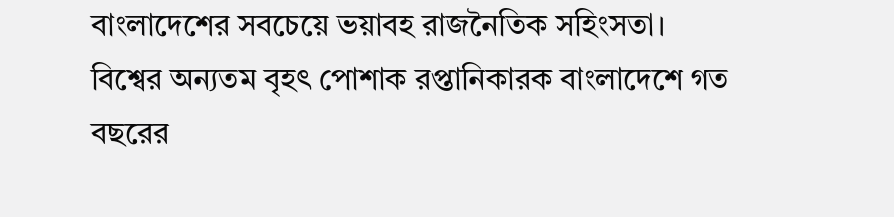বাংলাদেশের সবচেয়ে ভয়াবহ রাজনৈতিক সহিংসতা।
বিশ্বের অন্যতম বৃহৎ পোশাক রপ্তানিকারক বাংলাদেশে গত বছরের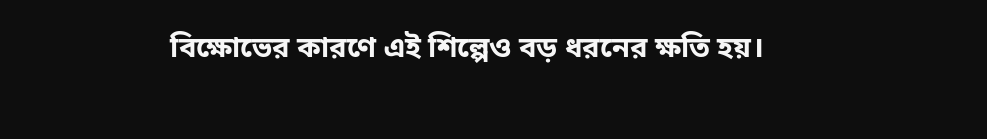বিক্ষোভের কারণে এই শিল্পেও বড় ধরনের ক্ষতি হয়।